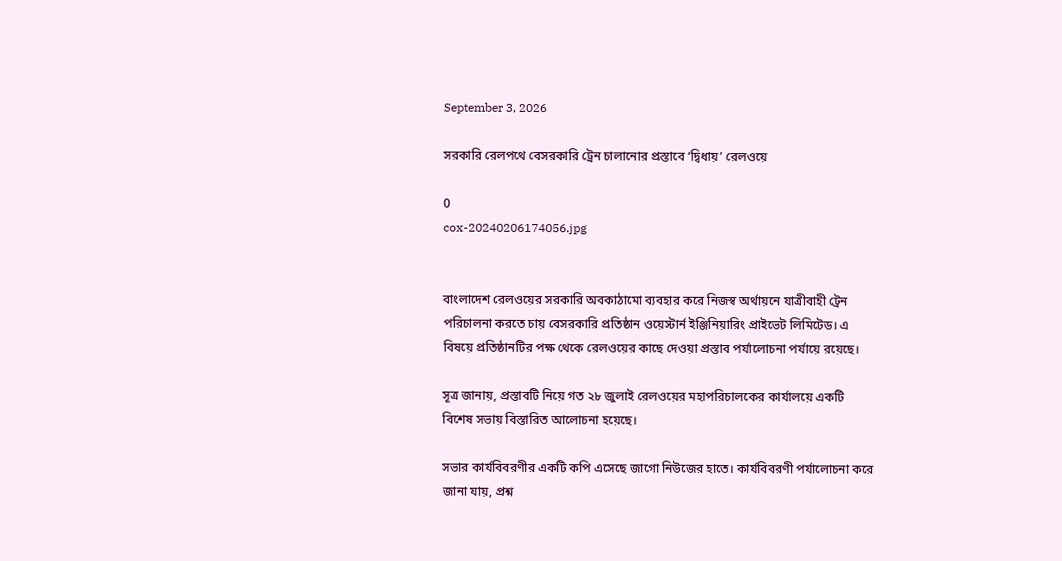September 3, 2026

সরকারি রেলপথে বেসরকারি ট্রেন চালানোর প্রস্তাবে ‘দ্বিধায়’ রেলওয়ে

0
cox-20240206174056.jpg


বাংলাদেশ রেলওয়ের সরকারি অবকাঠামো ব্যবহার করে নিজস্ব অর্থায়নে যাত্রীবাহী ট্রেন পরিচালনা করতে চায় বেসরকারি প্রতিষ্ঠান ওয়েস্টার্ন ইঞ্জিনিয়ারিং প্রাইভেট লিমিটেড। এ বিষয়ে প্রতিষ্ঠানটির পক্ষ থেকে রেলওয়ের কাছে দেওয়া প্রস্তাব পর্যালোচনা পর্যায়ে রয়েছে।

সূত্র জানায়, প্রস্তাবটি নিয়ে গত ২৮ জুলাই রেলওয়ের মহাপরিচালকের কার্যালয়ে একটি বিশেষ সভায় বিস্তারিত আলোচনা হয়েছে।

সভার কার্যবিবরণীর একটি কপি এসেছে জাগো নিউজের হাতে। কার্যবিবরণী পর্যালোচনা করে জানা যায়, প্রশ্ন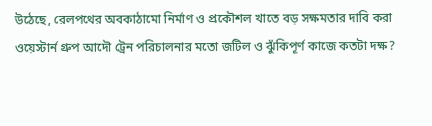উঠেছে, রেলপথের অবকাঠামো নির্মাণ ও প্রকৌশল খাতে বড় সক্ষমতার দাবি করা ওয়েস্টার্ন গ্রুপ আদৌ ট্রেন পরিচালনার মতো জটিল ও ঝুঁকিপূর্ণ কাজে কতটা দক্ষ?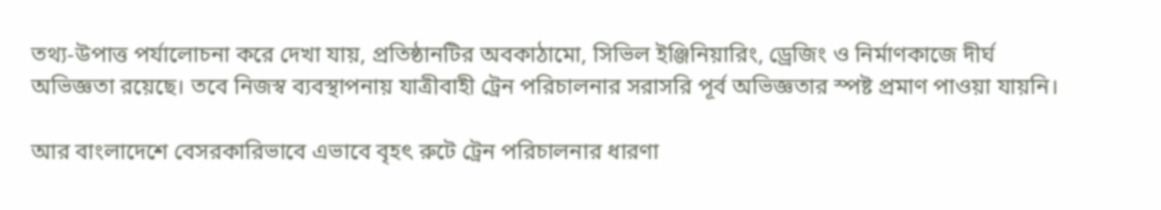তথ্য-উপাত্ত পর্যালোচনা করে দেখা যায়, প্রতিষ্ঠানটির অবকাঠামো, সিভিল ইঞ্জিনিয়ারিং, ড্রেজিং ও নির্মাণকাজে দীর্ঘ অভিজ্ঞতা রয়েছে। তবে নিজস্ব ব্যবস্থাপনায় যাত্রীবাহী ট্রেন পরিচালনার সরাসরি পূর্ব অভিজ্ঞতার স্পষ্ট প্রমাণ পাওয়া যায়নি।

আর বাংলাদেশে বেসরকারিভাবে এভাবে বৃহৎ রুটে ট্রেন পরিচালনার ধারণা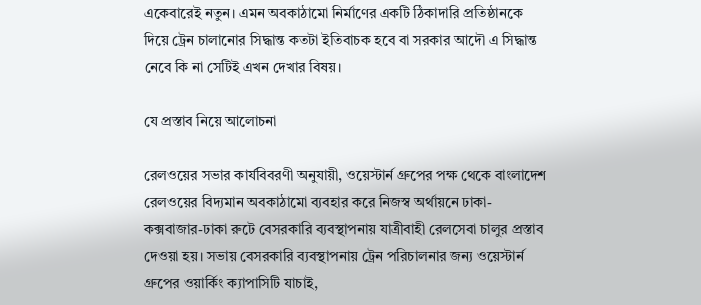একেবারেই নতুন। এমন অবকাঠামো নির্মাণের একটি ঠিকাদারি প্রতিষ্ঠানকে দিয়ে ট্রেন চালানোর সিদ্ধান্ত কতটা ইতিবাচক হবে বা সরকার আদৌ এ সিদ্ধান্ত নেবে কি না সেটিই এখন দেখার বিষয়।

যে প্রস্তাব নিয়ে আলোচনা

রেলওয়ের সভার কার্যবিবরণী অনুযায়ী, ওয়েস্টার্ন গ্রুপের পক্ষ থেকে বাংলাদেশ রেলওয়ের বিদ্যমান অবকাঠামো ব্যবহার করে নিজস্ব অর্থায়নে ঢাকা-কক্সবাজার-ঢাকা রুটে বেসরকারি ব্যবস্থাপনায় যাত্রীবাহী রেলসেবা চালুর প্রস্তাব দেওয়া হয়। সভায় বেসরকারি ব্যবস্থাপনায় ট্রেন পরিচালনার জন্য ওয়েস্টার্ন গ্রুপের ওয়ার্কিং ক্যাপাসিটি যাচাই,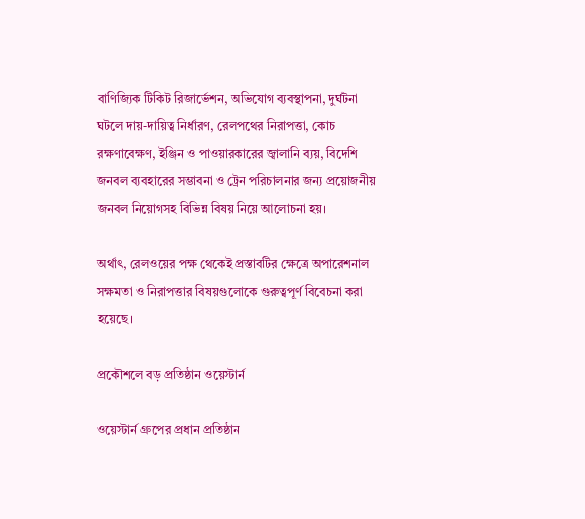বাণিজ্যিক টিকিট রিজার্ভেশন, অভিযোগ ব্যবস্থাপনা, দুর্ঘটনা ঘটলে দায়-দায়িত্ব নির্ধারণ, রেলপথের নিরাপত্তা, কোচ রক্ষণাবেক্ষণ, ইঞ্জিন ও পাওয়ারকারের জ্বালানি ব্যয়, বিদেশি জনবল ব্যবহারের সম্ভাবনা ও ট্রেন পরিচালনার জন্য প্রয়োজনীয় জনবল নিয়োগসহ বিভিন্ন বিষয় নিয়ে আলোচনা হয়।

অর্থাৎ, রেলওয়ের পক্ষ থেকেই প্রস্তাবটির ক্ষেত্রে অপারেশনাল সক্ষমতা ও নিরাপত্তার বিষয়গুলোকে গুরুত্বপূর্ণ বিবেচনা করা হয়েছে।

প্রকৌশলে বড় প্রতিষ্ঠান ওয়েস্টার্ন

ওয়েস্টার্ন গ্রুপের প্রধান প্রতিষ্ঠান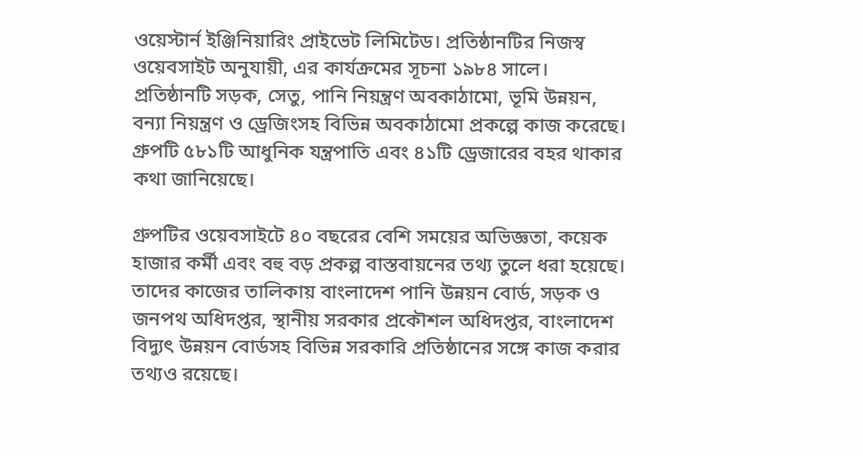ওয়েস্টার্ন ইঞ্জিনিয়ারিং প্রাইভেট লিমিটেড। প্রতিষ্ঠানটির নিজস্ব ওয়েবসাইট অনুযায়ী, এর কার্যক্রমের সূচনা ১৯৮৪ সালে। প্রতিষ্ঠানটি সড়ক, সেতু, পানি নিয়ন্ত্রণ অবকাঠামো, ভূমি উন্নয়ন, বন্যা নিয়ন্ত্রণ ও ড্রেজিংসহ বিভিন্ন অবকাঠামো প্রকল্পে কাজ করেছে। গ্রুপটি ৫৮১টি আধুনিক যন্ত্রপাতি এবং ৪১টি ড্রেজারের বহর থাকার কথা জানিয়েছে।

গ্রুপটির ওয়েবসাইটে ৪০ বছরের বেশি সময়ের অভিজ্ঞতা, কয়েক হাজার কর্মী এবং বহু বড় প্রকল্প বাস্তবায়নের তথ্য তুলে ধরা হয়েছে। তাদের কাজের তালিকায় বাংলাদেশ পানি উন্নয়ন বোর্ড, সড়ক ও জনপথ অধিদপ্তর, স্থানীয় সরকার প্রকৌশল অধিদপ্তর, বাংলাদেশ বিদ্যুৎ উন্নয়ন বোর্ডসহ বিভিন্ন সরকারি প্রতিষ্ঠানের সঙ্গে কাজ করার তথ্যও রয়েছে।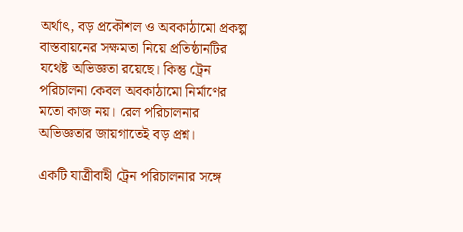অর্থাৎ, বড় প্রকৌশল ও অবকাঠামো প্রকল্প বাস্তবায়নের সক্ষমতা নিয়ে প্রতিষ্ঠানটির যথেষ্ট অভিজ্ঞতা রয়েছে। কিন্তু ট্রেন পরিচালনা কেবল অবকাঠামো নির্মাণের মতো কাজ নয়। রেল পরিচালনার অভিজ্ঞতার জায়গাতেই বড় প্রশ্ন।

একটি যাত্রীবাহী ট্রেন পরিচালনার সঙ্গে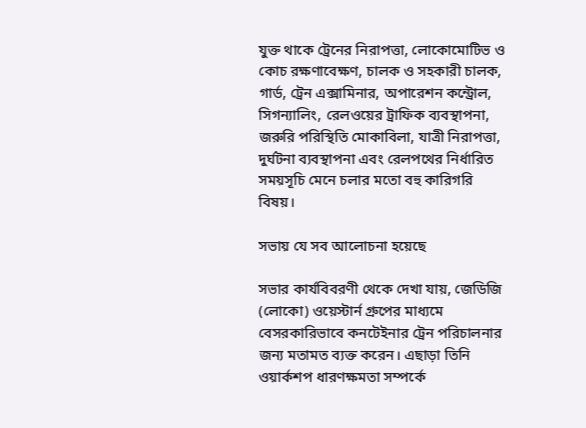যুক্ত থাকে ট্রেনের নিরাপত্তা, লোকোমোটিভ ও কোচ রক্ষণাবেক্ষণ, চালক ও সহকারী চালক, গার্ড, ট্রেন এক্সামিনার, অপারেশন কন্ট্রোল, সিগন্যালিং, রেলওয়ের ট্রাফিক ব্যবস্থাপনা, জরুরি পরিস্থিতি মোকাবিলা, যাত্রী নিরাপত্তা, দুর্ঘটনা ব্যবস্থাপনা এবং রেলপথের নির্ধারিত সময়সূচি মেনে চলার মতো বহু কারিগরি বিষয়।

সভায় যে সব আলোচনা হয়েছে

সভার কার্যবিবরণী থেকে দেখা যায়, জেডিজি (লোকো) ওয়েস্টার্ন গ্রুপের মাধ্যমে বেসরকারিভাবে কনটেইনার ট্রেন পরিচালনার জন্য মতামত ব্যক্ত করেন। এছাড়া তিনি ওয়ার্কশপ ধারণক্ষমতা সম্পর্কে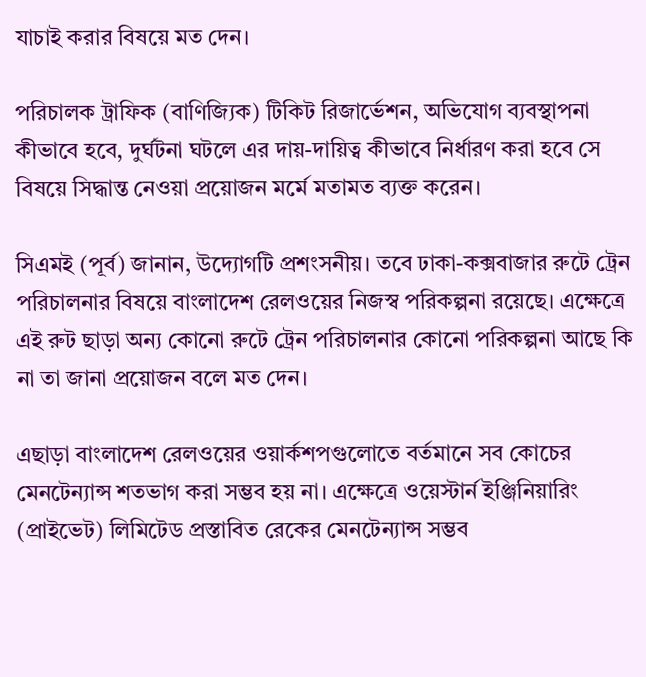যাচাই করার বিষয়ে মত দেন।

পরিচালক ট্রাফিক (বাণিজ্যিক) টিকিট রিজার্ভেশন, অভিযোগ ব্যবস্থাপনা কীভাবে হবে, দুর্ঘটনা ঘটলে এর দায়-দায়িত্ব কীভাবে নির্ধারণ করা হবে সে বিষয়ে সিদ্ধান্ত নেওয়া প্রয়োজন মর্মে মতামত ব্যক্ত করেন।

সিএমই (পূর্ব) জানান, উদ্যোগটি প্রশংসনীয়। তবে ঢাকা-কক্সবাজার রুটে ট্রেন পরিচালনার বিষয়ে বাংলাদেশ রেলওয়ের নিজস্ব পরিকল্পনা রয়েছে। এক্ষেত্রে এই রুট ছাড়া অন্য কোনো রুটে ট্রেন পরিচালনার কোনো পরিকল্পনা আছে কি না তা জানা প্রয়োজন বলে মত দেন।

এছাড়া বাংলাদেশ রেলওয়ের ওয়ার্কশপগুলোতে বর্তমানে সব কোচের মেনটেন্যান্স শতভাগ করা সম্ভব হয় না। এক্ষেত্রে ওয়েস্টার্ন ইঞ্জিনিয়ারিং (প্রাইভেট) লিমিটেড প্রস্তাবিত রেকের মেনটেন্যান্স সম্ভব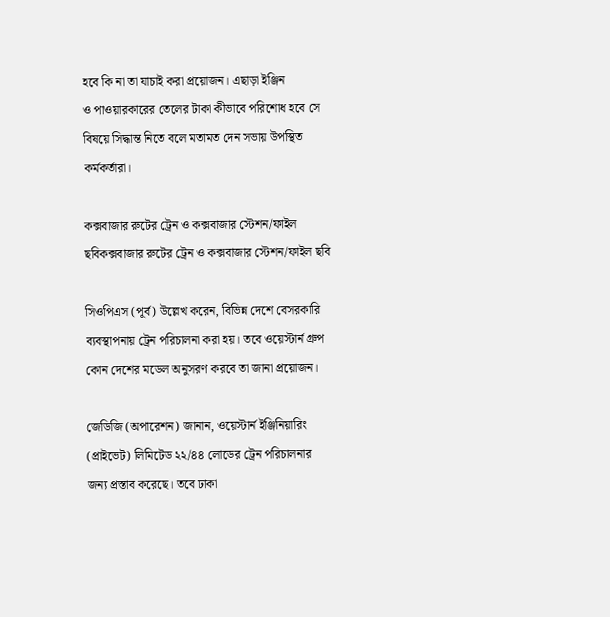হবে কি না তা যাচাই করা প্রয়োজন। এছাড়া ইঞ্জিন
ও পাওয়ারকারের তেলের টাকা কীভাবে পরিশোধ হবে সে বিষয়ে সিদ্ধান্ত নিতে বলে মতামত দেন সভায় উপস্থিত কর্মকর্তারা।

কক্সবাজার রুটের ট্রেন ও কক্সবাজার স্টেশন/ফাইল ছবিকক্সবাজার রুটের ট্রেন ও কক্সবাজার স্টেশন/ফাইল ছবি

সিওপিএস (পূর্ব) উল্লেখ করেন, বিভিন্ন দেশে বেসরকারি ব্যবস্থাপনায় ট্রেন পরিচালনা করা হয়। তবে ওয়েস্টার্ন গ্রুপ কোন দেশের মডেল অনুসরণ করবে তা জানা প্রয়োজন।

জেডিজি (অপারেশন) জানান, ওয়েস্টার্ন ইঞ্জিনিয়ারিং (প্রাইভেট) লিমিটেড ২২/৪৪ লোডের ট্রেন পরিচালনার জন্য প্রস্তাব করেছে। তবে ঢাকা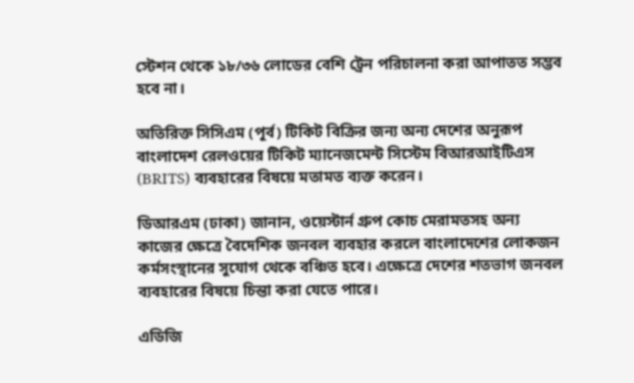স্টেশন থেকে ১৮/৩৬ লোডের বেশি ট্রেন পরিচালনা করা আপাতত সম্ভব হবে না।

অতিরিক্ত সিসিএম (পূর্ব) টিকিট বিক্রির জন্য অন্য দেশের অনুরূপ বাংলাদেশ রেলওয়ের টিকিট ম্যানেজমেন্ট সিস্টেম বিআরআইটিএস (BRITS) ব্যবহারের বিষয়ে মতামত ব্যক্ত করেন।

ডিআরএম (ঢাকা) জানান, ওয়েস্টার্ন গ্রুপ কোচ মেরামতসহ অন্য কাজের ক্ষেত্রে বৈদেশিক জনবল ব্যবহার করলে বাংলাদেশের লোকজন কর্মসংস্থানের সুযোগ থেকে বঞ্চিত হবে। এক্ষেত্রে দেশের শতভাগ জনবল ব্যবহারের বিষয়ে চিন্তা করা যেতে পারে।

এডিজি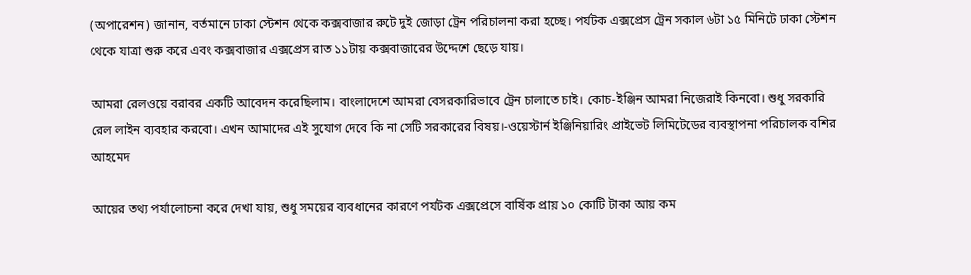(অপারেশন) জানান, বর্তমানে ঢাকা স্টেশন থেকে কক্সবাজার রুটে দুই জোড়া ট্রেন পরিচালনা করা হচ্ছে। পর্যটক এক্সপ্রেস ট্রেন সকাল ৬টা ১৫ মিনিটে ঢাকা স্টেশন থেকে যাত্রা শুরু করে এবং কক্সবাজার এক্সপ্রেস রাত ১১টায় কক্সবাজারের উদ্দেশে ছেড়ে যায়।

আমরা রেলওয়ে বরাবর একটি আবেদন করেছিলাম। বাংলাদেশে আমরা বেসরকারিভাবে ট্রেন চালাতে চাই। কোচ-ইঞ্জিন আমরা নিজেরাই কিনবো। শুধু সরকারি রেল লাইন ব্যবহার করবো। এখন আমাদের এই সুযোগ দেবে কি না সেটি সরকারের বিষয়।-ওয়েস্টার্ন ইঞ্জিনিয়ারিং প্রাইভেট লিমিটেডের ব্যবস্থাপনা পরিচালক বশির আহমেদ

আয়ের তথ্য পর্যালোচনা করে দেখা যায়, শুধু সময়ের ব্যবধানের কারণে পর্যটক এক্সপ্রেসে বার্ষিক প্রায় ১০ কোটি টাকা আয় কম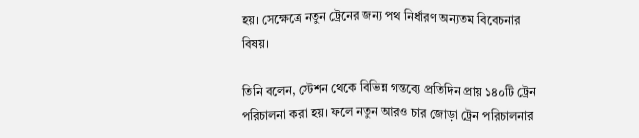হয়। সেক্ষেত্রে নতুন ট্রেনের জন্য পথ নির্ধারণ অন্যতম বিবেচনার বিষয়।

তিনি বলেন, স্টেশন থেকে বিভিন্ন গন্তব্যে প্রতিদিন প্রায় ১৪০টি ট্রেন পরিচালনা করা হয়। ফলে নতুন আরও চার জোড়া ট্রেন পরিচালনার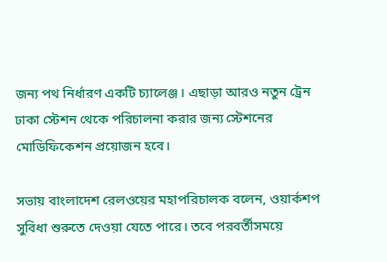জন্য পথ নির্ধারণ একটি চ্যালেঞ্জ। এছাড়া আরও নতুন ট্রেন ঢাকা স্টেশন থেকে পরিচালনা করার জন্য স্টেশনের মোডিফিকেশন প্রয়োজন হবে।

সভায় বাংলাদেশ রেলওয়ের মহাপরিচালক বলেন, ওয়ার্কশপ সুবিধা শুরুতে দেওয়া যেতে পারে। তবে পরবর্তীসময়ে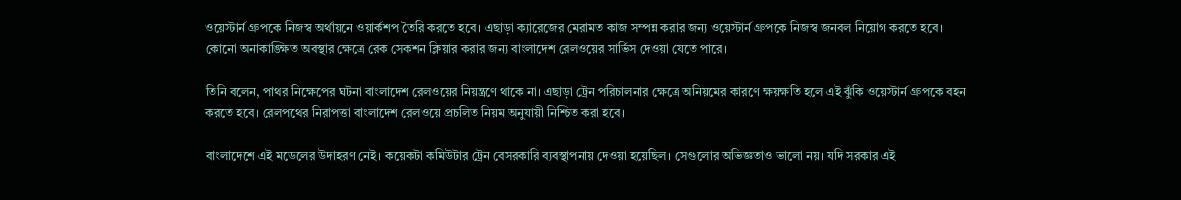ওয়েস্টার্ন গ্রুপকে নিজস্ব অর্থায়নে ওয়ার্কশপ তৈরি করতে হবে। এছাড়া ক্যারেজের মেরামত কাজ সম্পন্ন করার জন্য ওয়েস্টার্ন গ্রুপকে নিজস্ব জনবল নিয়োগ করতে হবে। কোনো অনাকাঙ্ক্ষিত অবস্থার ক্ষেত্রে রেক সেকশন ক্লিয়ার করার জন্য বাংলাদেশ রেলওয়ের সার্ভিস দেওয়া যেতে পারে।

তিনি বলেন, পাথর নিক্ষেপের ঘটনা বাংলাদেশ রেলওয়ের নিয়ন্ত্রণে থাকে না। এছাড়া ট্রেন পরিচালনার ক্ষেত্রে অনিয়মের কারণে ক্ষয়ক্ষতি হলে এই ঝুঁকি ওয়েস্টার্ন গ্রুপকে বহন করতে হবে। রেলপথের নিরাপত্তা বাংলাদেশ রেলওয়ে প্রচলিত নিয়ম অনুযায়ী নিশ্চিত করা হবে।

বাংলাদেশে এই মডেলের উদাহরণ নেই। কয়েকটা কমিউটার ট্রেন বেসরকারি ব্যবস্থাপনায় দেওয়া হয়েছিল। সেগুলোর অভিজ্ঞতাও ভালো নয়। যদি সরকার এই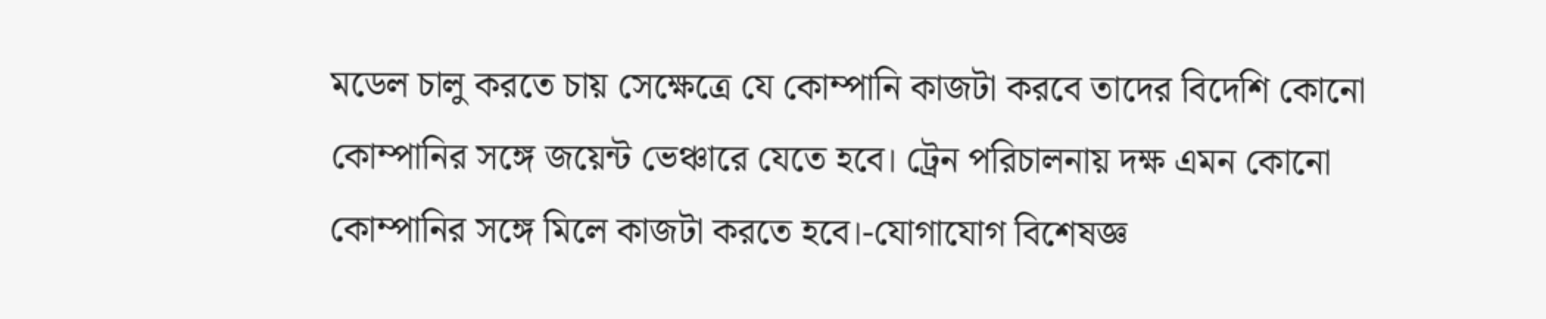মডেল চালু করতে চায় সেক্ষেত্রে যে কোম্পানি কাজটা করবে তাদের বিদেশি কোনো কোম্পানির সঙ্গে জয়েন্ট ভেঞ্চারে যেতে হবে। ট্রেন পরিচালনায় দক্ষ এমন কোনো কোম্পানির সঙ্গে মিলে কাজটা করতে হবে।-যোগাযোগ বিশেষজ্ঞ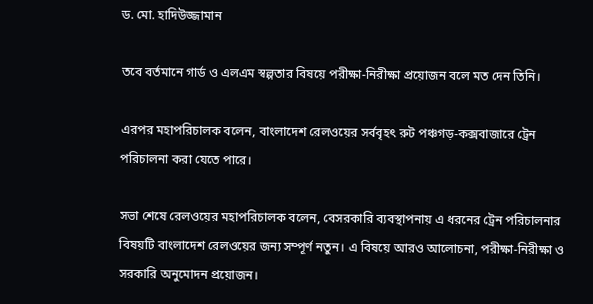ড. মো. হাদিউজ্জামান

তবে বর্তমানে গার্ড ও এলএম স্বল্পতার বিষয়ে পরীক্ষা-নিরীক্ষা প্রয়োজন বলে মত দেন তিনি।

এরপর মহাপরিচালক বলেন, বাংলাদেশ রেলওয়ের সর্ববৃহৎ রুট পঞ্চগড়-কক্সবাজারে ট্রেন পরিচালনা করা যেতে পারে।

সভা শেষে রেলওয়ের মহাপরিচালক বলেন, বেসরকারি ব্যবস্থাপনায় এ ধরনের ট্রেন পরিচালনার বিষয়টি বাংলাদেশ রেলওয়ের জন্য সম্পূর্ণ নতুন। এ বিষয়ে আরও আলোচনা, পরীক্ষা-নিরীক্ষা ও সরকারি অনুমোদন প্রয়োজন।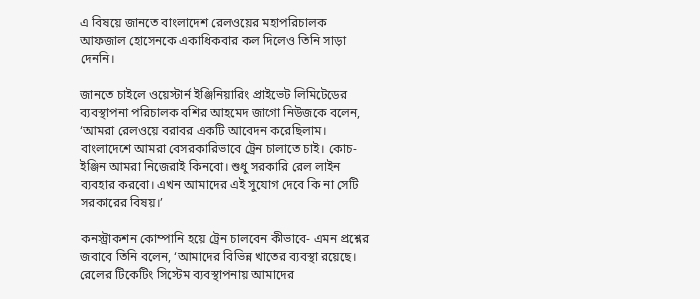এ বিষয়ে জানতে বাংলাদেশ রেলওয়ের মহাপরিচালক আফজাল হোসেনকে একাধিকবার কল দিলেও তিনি সাড়া দেননি।

জানতে চাইলে ওয়েস্টার্ন ইঞ্জিনিয়ারিং প্রাইভেট লিমিটেডের ব্যবস্থাপনা পরিচালক বশির আহমেদ জাগো নিউজকে বলেন, ‘আমরা রেলওয়ে বরাবর একটি আবেদন করেছিলাম। বাংলাদেশে আমরা বেসরকারিভাবে ট্রেন চালাতে চাই। কোচ-ইঞ্জিন আমরা নিজেরাই কিনবো। শুধু সরকারি রেল লাইন ব্যবহার করবো। এখন আমাদের এই সুযোগ দেবে কি না সেটি সরকারের বিষয়।’

কনস্ট্রাকশন কোম্পানি হয়ে ট্রেন চালবেন কীভাবে- এমন প্রশ্নের জবাবে তিনি বলেন, ‘আমাদের বিভিন্ন খাতের ব্যবস্থা রয়েছে। রেলের টিকেটিং সিস্টেম ব্যবস্থাপনায় আমাদের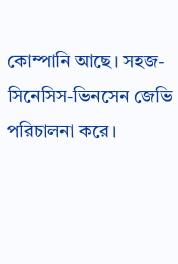কোম্পানি আছে। সহজ-সিনেসিস-ভিনসেন জেভি পরিচালনা করে।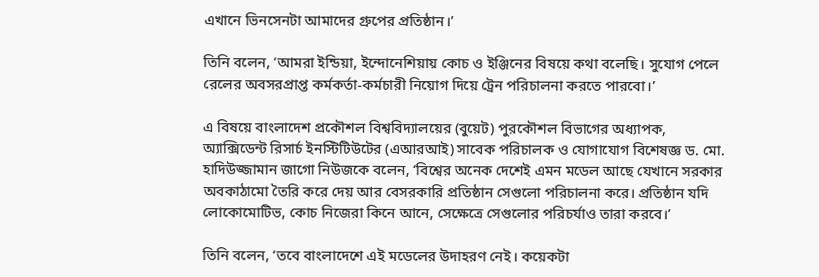এখানে ভিনসেনটা আমাদের গ্রুপের প্রতিষ্ঠান।’

তিনি বলেন, ‘আমরা ইন্ডিয়া, ইন্দোনেশিয়ায় কোচ ও ইঞ্জিনের বিষয়ে কথা বলেছি। সুযোগ পেলে রেলের অবসরপ্রাপ্ত কর্মকর্তা-কর্মচারী নিয়োগ দিয়ে ট্রেন পরিচালনা করতে পারবো।’

এ বিষয়ে বাংলাদেশ প্রকৌশল বিশ্ববিদ্যালয়ের (বুয়েট) পুরকৌশল বিভাগের অধ্যাপক, অ্যাক্সিডেন্ট রিসার্চ ইনস্টিটিউটের (এআরআই) সাবেক পরিচালক ও যোগাযোগ বিশেষজ্ঞ ড. মো. হাদিউজ্জামান জাগো নিউজকে বলেন, ‘বিশ্বের অনেক দেশেই এমন মডেল আছে যেখানে সরকার অবকাঠামো তৈরি করে দেয় আর বেসরকারি প্রতিষ্ঠান সেগুলো পরিচালনা করে। প্রতিষ্ঠান যদি লোকোমোটিভ, কোচ নিজেরা কিনে আনে, সেক্ষেত্রে সেগুলোর পরিচর্যাও তারা করবে।’

তিনি বলেন, ‘তবে বাংলাদেশে এই মডেলের উদাহরণ নেই। কয়েকটা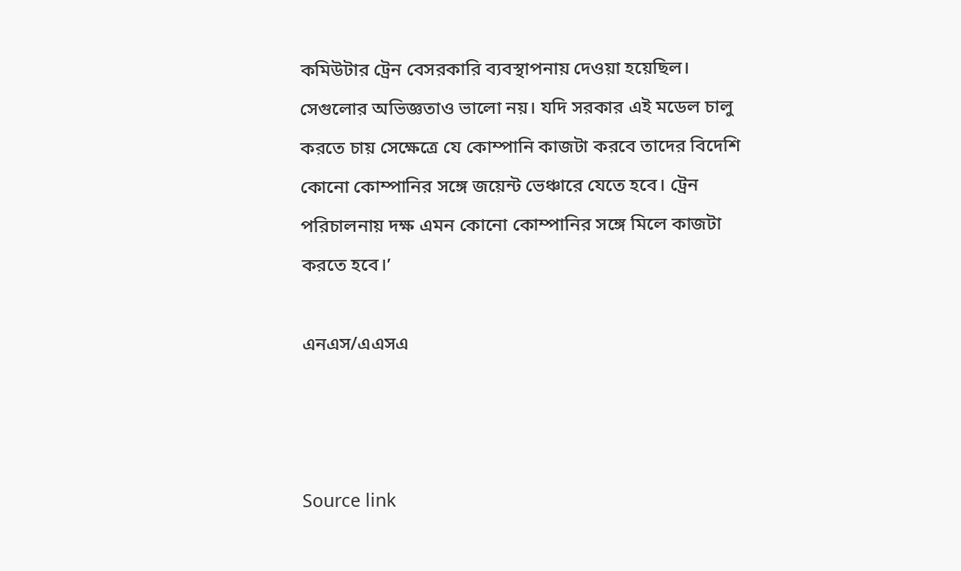কমিউটার ট্রেন বেসরকারি ব্যবস্থাপনায় দেওয়া হয়েছিল। সেগুলোর অভিজ্ঞতাও ভালো নয়। যদি সরকার এই মডেল চালু করতে চায় সেক্ষেত্রে যে কোম্পানি কাজটা করবে তাদের বিদেশি কোনো কোম্পানির সঙ্গে জয়েন্ট ভেঞ্চারে যেতে হবে। ট্রেন পরিচালনায় দক্ষ এমন কোনো কোম্পানির সঙ্গে মিলে কাজটা করতে হবে।’

এনএস/এএসএ



Source link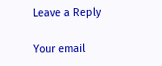Leave a Reply

Your email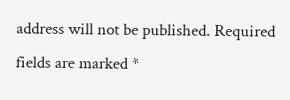address will not be published. Required fields are marked *